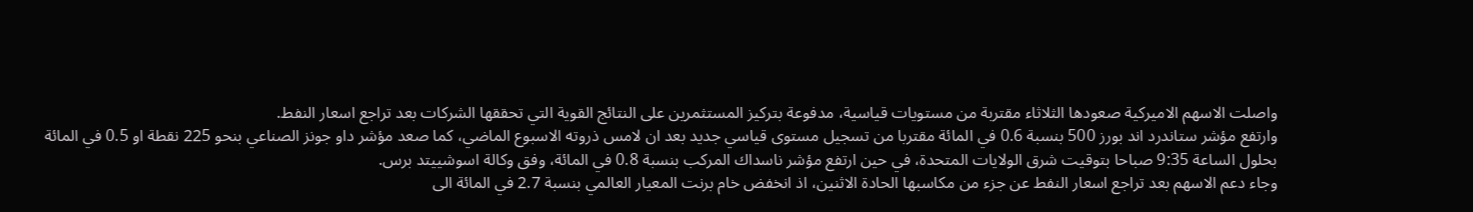واصلت الاسهم الاميركية صعودها الثلاثاء مقتربة من مستويات قياسية، مدفوعة بتركيز المستثمرين على النتائج القوية التي تحققها الشركات بعد تراجع اسعار النفط.
وارتفع مؤشر ستاندرد اند بورز 500 بنسبة 0.6 في المائة مقتربا من تسجيل مستوى قياسي جديد بعد ان لامس ذروته الاسبوع الماضي، كما صعد مؤشر داو جونز الصناعي بنحو 225 نقطة او 0.5 في المائة بحلول الساعة 9:35 صباحا بتوقيت شرق الولايات المتحدة، في حين ارتفع مؤشر ناسداك المركب بنسبة 0.8 في المائة، وفق وكالة اسوشييتد برس.
وجاء دعم الاسهم بعد تراجع اسعار النفط عن جزء من مكاسبها الحادة الاثنين، اذ انخفض خام برنت المعيار العالمي بنسبة 2.7 في المائة الى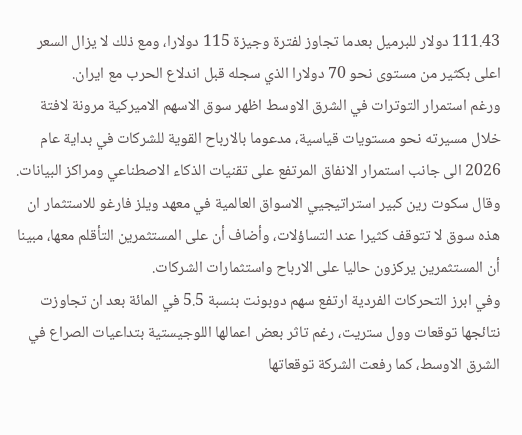111.43 دولار للبرميل بعدما تجاوز لفترة وجيزة 115 دولارا، ومع ذلك لا يزال السعر اعلى بكثير من مستوى نحو 70 دولارا الذي سجله قبل اندلاع الحرب مع ايران.
ورغم استمرار التوترات في الشرق الاوسط اظهر سوق الاسهم الاميركية مرونة لافتة خلال مسيرته نحو مستويات قياسية، مدعوما بالارباح القوية للشركات في بداية عام 2026 الى جانب استمرار الانفاق المرتفع على تقنيات الذكاء الاصطناعي ومراكز البيانات.
وقال سكوت رين كبير استراتيجيي الاسواق العالمية في معهد ويلز فارغو للاستثمار ان هذه سوق لا تتوقف كثيرا عند التساؤلات، وأضاف أن على المستثمرين التأقلم معها، مبينا أن المستثمرين يركزون حاليا على الارباح واستثمارات الشركات.
وفي ابرز التحركات الفردية ارتفع سهم دوبونت بنسبة 5.5 في المائة بعد ان تجاوزت نتائجها توقعات وول ستريت، رغم تاثر بعض اعمالها اللوجيستية بتداعيات الصراع في الشرق الاوسط، كما رفعت الشركة توقعاتها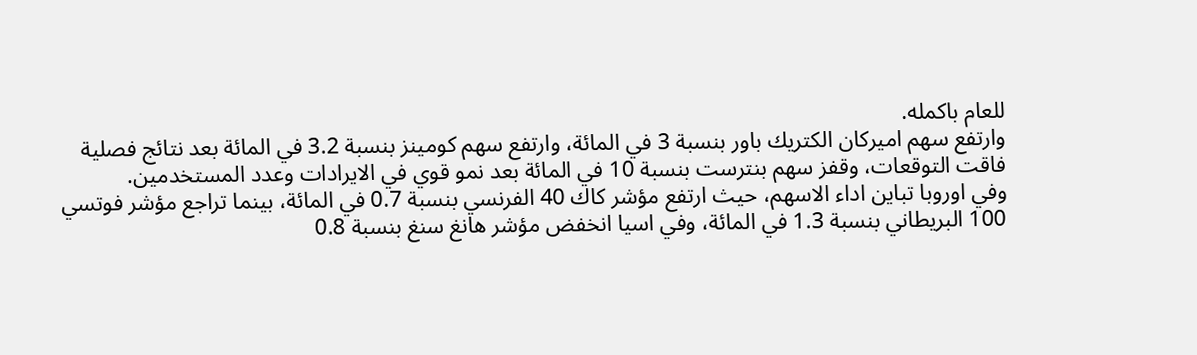للعام باكمله.
وارتفع سهم اميركان الكتريك باور بنسبة 3 في المائة، وارتفع سهم كومينز بنسبة 3.2 في المائة بعد نتائج فصلية فاقت التوقعات، وقفز سهم بنترست بنسبة 10 في المائة بعد نمو قوي في الايرادات وعدد المستخدمين.
وفي اوروبا تباين اداء الاسهم، حيث ارتفع مؤشر كاك 40 الفرنسي بنسبة 0.7 في المائة، بينما تراجع مؤشر فوتسي 100 البريطاني بنسبة 1.3 في المائة، وفي اسيا انخفض مؤشر هانغ سنغ بنسبة 0.8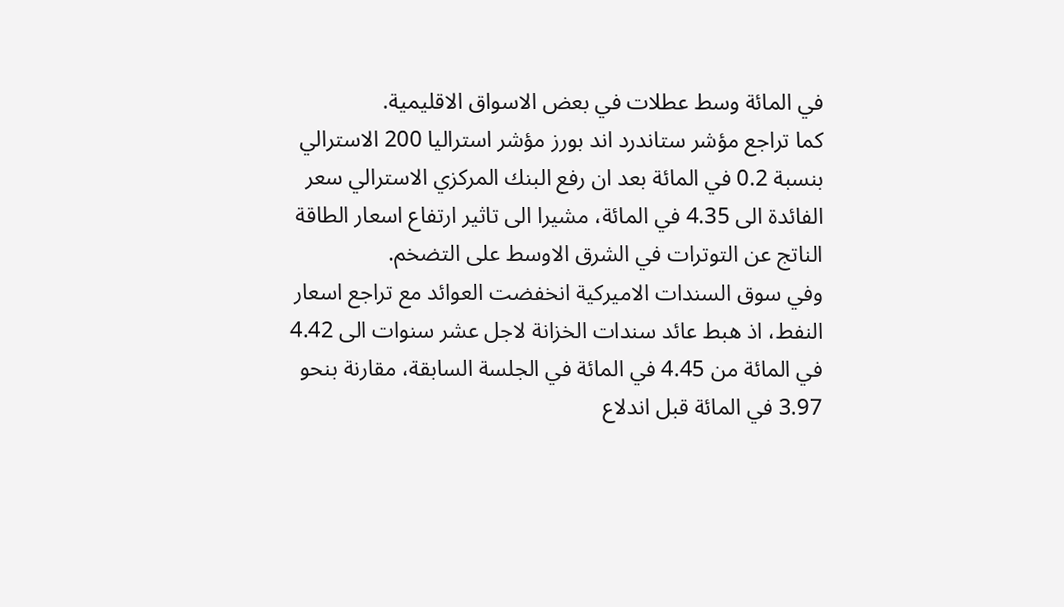في المائة وسط عطلات في بعض الاسواق الاقليمية.
كما تراجع مؤشر ستاندرد اند بورز مؤشر استراليا 200 الاسترالي بنسبة 0.2 في المائة بعد ان رفع البنك المركزي الاسترالي سعر الفائدة الى 4.35 في المائة، مشيرا الى تاثير ارتفاع اسعار الطاقة الناتج عن التوترات في الشرق الاوسط على التضخم.
وفي سوق السندات الاميركية انخفضت العوائد مع تراجع اسعار النفط، اذ هبط عائد سندات الخزانة لاجل عشر سنوات الى 4.42 في المائة من 4.45 في المائة في الجلسة السابقة، مقارنة بنحو 3.97 في المائة قبل اندلاع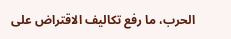الحرب، ما رفع تكاليف الاقتراض على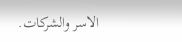الاسر والشركات.